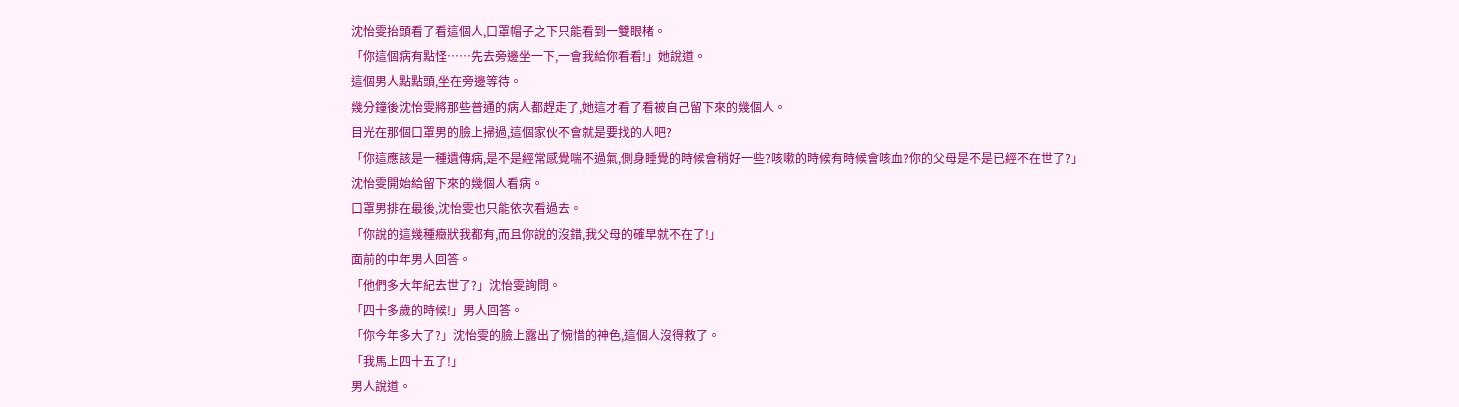沈怡雯抬頭看了看這個人,口罩帽子之下只能看到一雙眼楮。
「你這個病有點怪……先去旁邊坐一下,一會我給你看看!」她說道。
這個男人點點頭,坐在旁邊等待。
幾分鐘後沈怡雯將那些普通的病人都趕走了,她這才看了看被自己留下來的幾個人。
目光在那個口罩男的臉上掃過,這個家伙不會就是要找的人吧?
「你這應該是一種遺傳病,是不是經常感覺喘不過氣,側身睡覺的時候會稍好一些?咳嗽的時候有時候會咳血?你的父母是不是已經不在世了?」
沈怡雯開始給留下來的幾個人看病。
口罩男排在最後,沈怡雯也只能依次看過去。
「你說的這幾種癥狀我都有,而且你說的沒錯,我父母的確早就不在了!」
面前的中年男人回答。
「他們多大年紀去世了?」沈怡雯詢問。
「四十多歲的時候!」男人回答。
「你今年多大了?」沈怡雯的臉上露出了惋惜的神色,這個人沒得救了。
「我馬上四十五了!」
男人說道。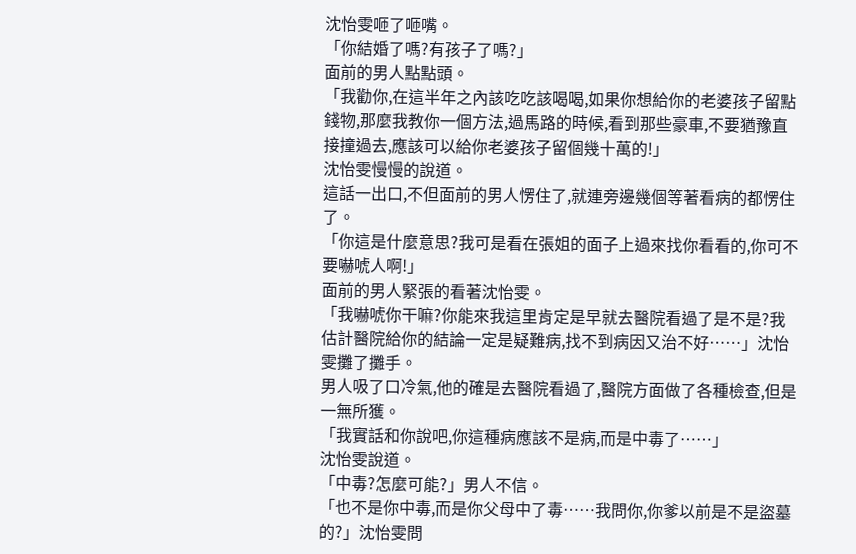沈怡雯咂了咂嘴。
「你結婚了嗎?有孩子了嗎?」
面前的男人點點頭。
「我勸你,在這半年之內該吃吃該喝喝,如果你想給你的老婆孩子留點錢物,那麼我教你一個方法,過馬路的時候,看到那些豪車,不要猶豫直接撞過去,應該可以給你老婆孩子留個幾十萬的!」
沈怡雯慢慢的說道。
這話一出口,不但面前的男人愣住了,就連旁邊幾個等著看病的都愣住了。
「你這是什麼意思?我可是看在張姐的面子上過來找你看看的,你可不要嚇唬人啊!」
面前的男人緊張的看著沈怡雯。
「我嚇唬你干嘛?你能來我這里肯定是早就去醫院看過了是不是?我估計醫院給你的結論一定是疑難病,找不到病因又治不好……」沈怡雯攤了攤手。
男人吸了口冷氣,他的確是去醫院看過了,醫院方面做了各種檢查,但是一無所獲。
「我實話和你說吧,你這種病應該不是病,而是中毒了……」
沈怡雯說道。
「中毒?怎麼可能?」男人不信。
「也不是你中毒,而是你父母中了毒……我問你,你爹以前是不是盜墓的?」沈怡雯問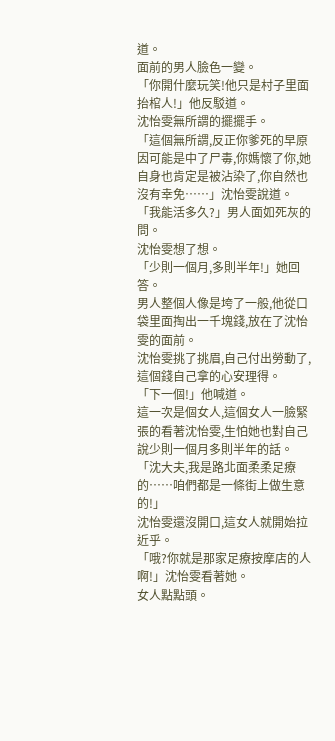道。
面前的男人臉色一變。
「你開什麼玩笑!他只是村子里面抬棺人!」他反駁道。
沈怡雯無所謂的擺擺手。
「這個無所謂,反正你爹死的早原因可能是中了尸毒,你媽懷了你,她自身也肯定是被沾染了,你自然也沒有幸免……」沈怡雯說道。
「我能活多久?」男人面如死灰的問。
沈怡雯想了想。
「少則一個月,多則半年!」她回答。
男人整個人像是垮了一般,他從口袋里面掏出一千塊錢,放在了沈怡雯的面前。
沈怡雯挑了挑眉,自己付出勞動了,這個錢自己拿的心安理得。
「下一個!」他喊道。
這一次是個女人,這個女人一臉緊張的看著沈怡雯,生怕她也對自己說少則一個月多則半年的話。
「沈大夫,我是路北面柔柔足療的……咱們都是一條街上做生意的!」
沈怡雯還沒開口,這女人就開始拉近乎。
「哦?你就是那家足療按摩店的人啊!」沈怡雯看著她。
女人點點頭。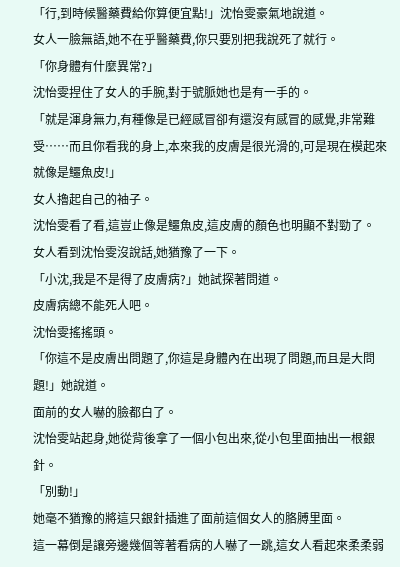「行,到時候醫藥費給你算便宜點!」沈怡雯豪氣地說道。
女人一臉無語,她不在乎醫藥費,你只要別把我說死了就行。
「你身體有什麼異常?」
沈怡雯捏住了女人的手腕,對于號脈她也是有一手的。
「就是渾身無力,有種像是已經感冒卻有還沒有感冒的感覺,非常難受……而且你看我的身上,本來我的皮膚是很光滑的,可是現在模起來就像是鱷魚皮!」
女人擼起自己的袖子。
沈怡雯看了看,這豈止像是鱷魚皮,這皮膚的顏色也明顯不對勁了。
女人看到沈怡雯沒說話,她猶豫了一下。
「小沈,我是不是得了皮膚病?」她試探著問道。
皮膚病總不能死人吧。
沈怡雯搖搖頭。
「你這不是皮膚出問題了,你這是身體內在出現了問題,而且是大問題!」她說道。
面前的女人嚇的臉都白了。
沈怡雯站起身,她從背後拿了一個小包出來,從小包里面抽出一根銀針。
「別動!」
她毫不猶豫的將這只銀針插進了面前這個女人的胳膊里面。
這一幕倒是讓旁邊幾個等著看病的人嚇了一跳,這女人看起來柔柔弱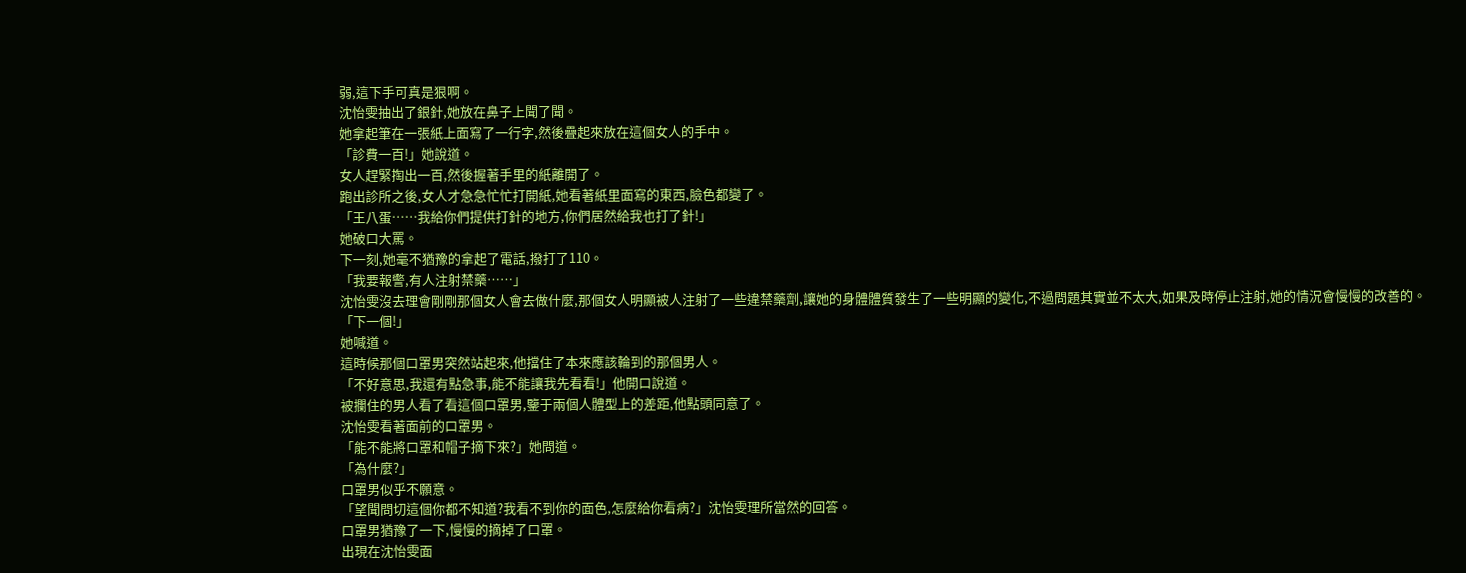弱,這下手可真是狠啊。
沈怡雯抽出了銀針,她放在鼻子上聞了聞。
她拿起筆在一張紙上面寫了一行字,然後疊起來放在這個女人的手中。
「診費一百!」她說道。
女人趕緊掏出一百,然後握著手里的紙離開了。
跑出診所之後,女人才急急忙忙打開紙,她看著紙里面寫的東西,臉色都變了。
「王八蛋……我給你們提供打針的地方,你們居然給我也打了針!」
她破口大罵。
下一刻,她毫不猶豫的拿起了電話,撥打了110。
「我要報警,有人注射禁藥……」
沈怡雯沒去理會剛剛那個女人會去做什麼,那個女人明顯被人注射了一些違禁藥劑,讓她的身體體質發生了一些明顯的變化,不過問題其實並不太大,如果及時停止注射,她的情況會慢慢的改善的。
「下一個!」
她喊道。
這時候那個口罩男突然站起來,他擋住了本來應該輪到的那個男人。
「不好意思,我還有點急事,能不能讓我先看看!」他開口說道。
被攔住的男人看了看這個口罩男,鑒于兩個人體型上的差距,他點頭同意了。
沈怡雯看著面前的口罩男。
「能不能將口罩和帽子摘下來?」她問道。
「為什麼?」
口罩男似乎不願意。
「望聞問切這個你都不知道?我看不到你的面色,怎麼給你看病?」沈怡雯理所當然的回答。
口罩男猶豫了一下,慢慢的摘掉了口罩。
出現在沈怡雯面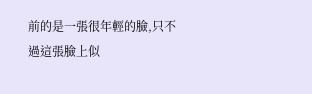前的是一張很年輕的臉,只不過這張臉上似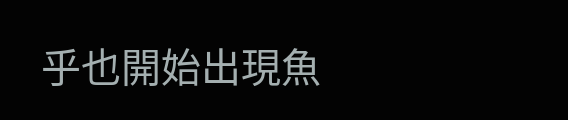乎也開始出現魚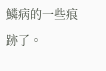鱗病的一些痕跡了。